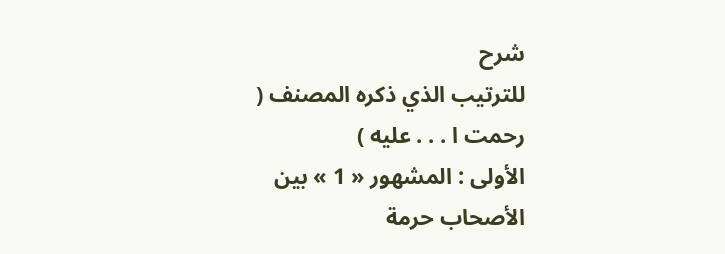شرح
للترتيب الذي ذكره المصنف ( رحمت ا . . . عليه )
الأولى : المشهور « 1 » بين الأصحاب حرمة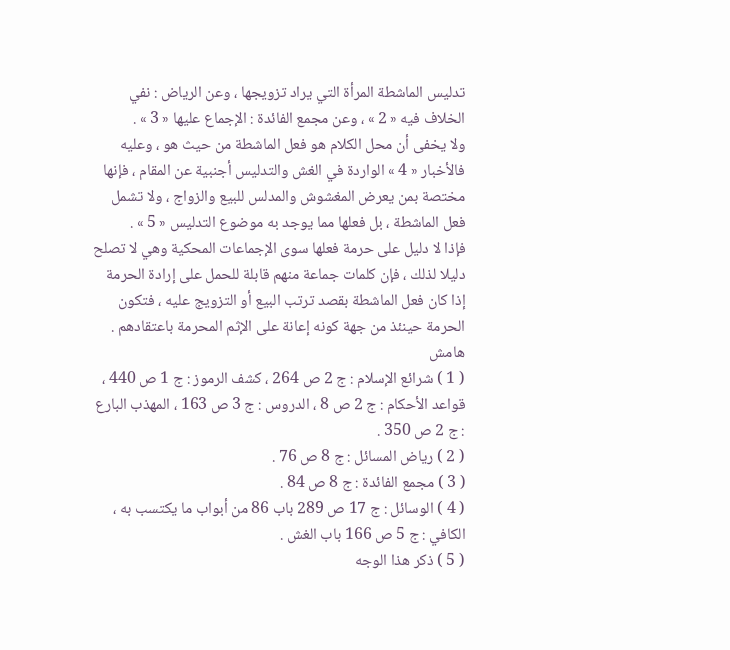تدليس الماشطة المرأة التي يراد تزويجها ، وعن الرياض : نفي الخلاف فيه « 2 » ، وعن مجمع الفائدة : الإجماع عليها « 3 » .
ولا يخفى أن محل الكلام هو فعل الماشطة من حيث هو ، وعليه فالأخبار « 4 » الواردة في الغش والتدليس أجنبية عن المقام ، فإنها مختصة بمن يعرض المغشوش والمدلس للبيع والزواج ، ولا تشمل فعل الماشطة ، بل فعلها مما يوجد به موضوع التدليس « 5 » .
فإذا لا دليل على حرمة فعلها سوى الإجماعات المحكية وهي لا تصلح دليلا لذلك ، فإن كلمات جماعة منهم قابلة للحمل على إرادة الحرمة إذا كان فعل الماشطة بقصد ترتب البيع أو التزويج عليه ، فتكون الحرمة حينئذ من جهة كونه إعانة على الإثم المحرمة باعتقادهم .
هامش
( 1 ) شرائع الإسلام : ج 2 ص 264 ، كشف الرموز : ج 1 ص 440 ، قواعد الأحكام : ج 2 ص 8 ، الدروس : ج 3 ص 163 ، المهذب البارع : ج 2 ص 350 .
( 2 ) رياض المسائل : ج 8 ص 76 .
( 3 ) مجمع الفائدة : ج 8 ص 84 .
( 4 ) الوسائل : ج 17 ص 289 باب 86 من أبواب ما يكتسب به ، الكافي : ج 5 ص 166 باب الغش .
( 5 ) ذكر هذا الوجه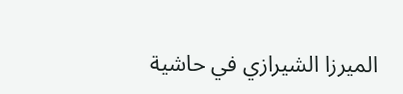الميرزا الشيرازي في حاشية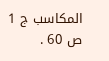المكاسب ج 1 ص 60 .